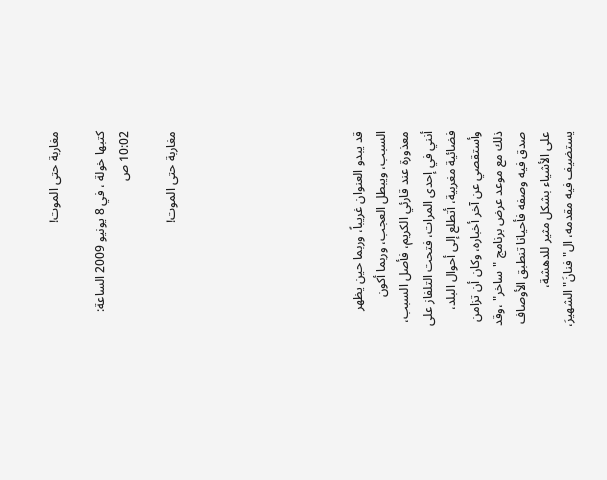مغاربة حتى الموت!

كتبها خولة ، في 8 يونيو 2009 الساعة: 10:02 ص

مغاربة حتى الموت!







قد يبدو العنوان غريباً، وربما حين يظهر السبب، ويبطل العجب، وربما أكون معذورة عند قارئي الكريم، فأصل السبب، أنني في إحدى المرات، فتحت التلفاز على فضائية مغربية، أتطلع إلى أحوال البلد، وأستقصي عن آخر أخباره، وكان أن تزامن ذلك مع موعد عرض برنامج "ساخر" ،وقد صدق فيه وصفه فأحيانا تنطبق الأوصاف على الأشياء بشكل مثير للدهشة، يستضيف فيه مقدمه، ال"فنانَ" الشهيرَ،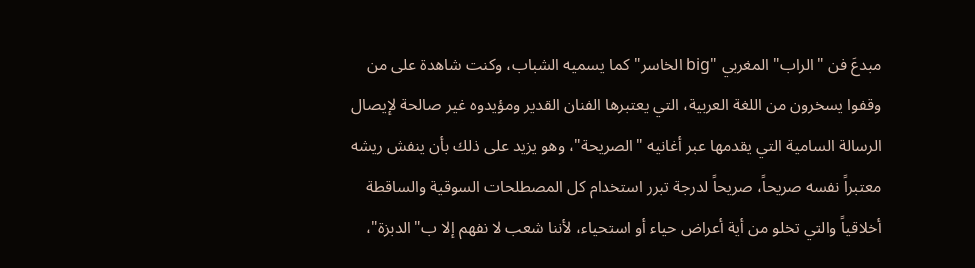مبدعَ فن "الراب" المغربي "big الخاسر" كما يسميه الشباب، وكنت شاهدة على من وقفوا يسخرون من اللغة العربية، التي يعتبرها الفنان القدير ومؤيدوه غير صالحة لإيصال الرسالة السامية التي يقدمها عبر أغانيه "الصريحة"، وهو يزيد على ذلك بأن ينفش ريشه معتبراً نفسه صريحاً، صريحاً لدرجة تبرر استخدام كل المصطلحات السوقية والساقطة أخلاقياً والتي تخلو من أية أعراض حياء أو استحياء، لأننا شعب لا نفهم إلا ب"الدبزة"،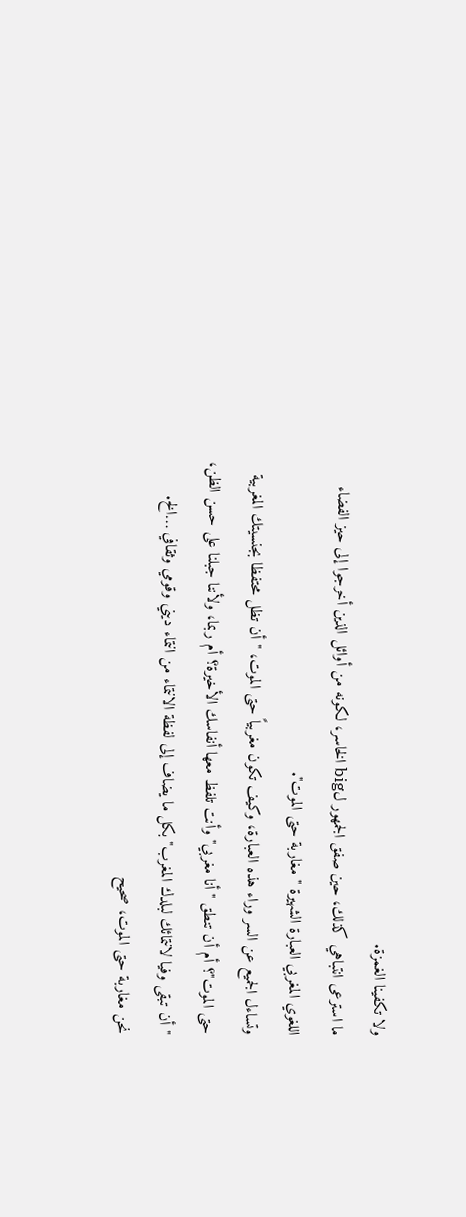ولا تكفينا الغمزة.
ما استرعى انتباهي كذلك، حين صفق الجمهور لbig الخاسر، لكونه من أوائل الذين أخرجوا إلى حيز الفضاء اللغوي المغربي العبارة الشهيرة " مغاربة حتى الموت".
وتساءل الجميع عن السر وراء هذه العبارة، وكيف تكون مغربياً حتى الموت، "أن تظل محتفظا بجنسيتك المغربية حتى الموت"؟ أم أن تنطق " أنا مغربي" وأنت تلفظ معها أنفاسك الأخيرة؟ أم ربما، ولأننا جبلنا على حسن الظن، "أن تبقى وفيا لانتمائك لبلدك المغرب" بكل ما يضاف إلى لفظة الانتماء من انتماء ديني وقومي وثقافي …الخ.
نحن مغاربة حتى الموت، صحيح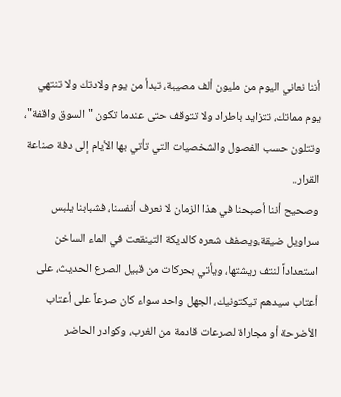أننا نعاني اليوم من مليون ألف مصيبة، تبدأ من يوم ولادتك ولا تنتهي يوم مماتك، تتزايد باطراد ولا تتوقف حتى عندما تكون "السوق واقفة"، وتتلون حسب الفصول والشخصيات التي تأتي بها الأيام إلى دفة صناعة القرار..
وصحيح أننا أصبحنا في هذا الزمان لا نعرف أنفسنا، فشبابنا يلبس سراويل ضيقة،ويصفف شعره كالديكة التينقعت في الماء الساخن استعداداً لنتف ريشتها، ويأتي بحركات من قبيل الصرع الحديث، على أعتاب سيدهم تيكتونيك، الجهل واحد سواء كان صرعاً على أعتاب الأضرحة أو مجاراة لصرعات قادمة من الغرب، وكوادر الحاضر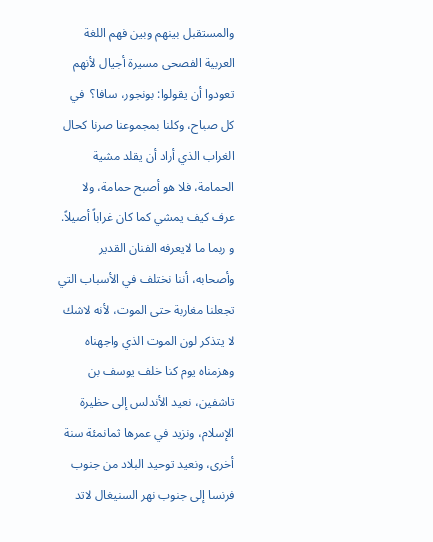والمستقبل بينهم وبين فهم اللغة العربية الفصحى مسيرة أجيال لأنهم تعودوا أن يقولوا: بونجور، سافا؟  في كل صباح، وكلنا بمجموعنا صرنا كحال الغراب الذي أراد أن يقلد مشية الحمامة، فلا هو أصبح حمامة، ولا عرف كيف يمشي كما كان غراباً أصيلاً.
و ربما ما لايعرفه الفنان القدير وأصحابه، أننا نختلف في الأسباب التي تجعلنا مغاربة حتى الموت، لأنه لاشك لا يتذكر لون الموت الذي واجهناه وهزمناه يوم كنا خلف يوسف بن تاشفين، نعيد الأندلس إلى حظيرة الإسلام، ونزيد في عمرها ثمانمئة سنة أخرى، ونعيد توحيد البلاد من جنوب فرنسا إلى جنوب نهر السنيغال لاتد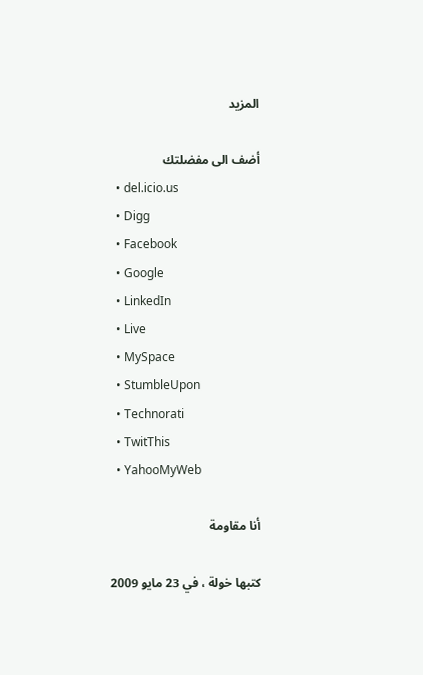المزيد

أضف الى مفضلتك
  • del.icio.us
  • Digg
  • Facebook
  • Google
  • LinkedIn
  • Live
  • MySpace
  • StumbleUpon
  • Technorati
  • TwitThis
  • YahooMyWeb

أنا مقاومة

كتبها خولة ، في 23 مايو 2009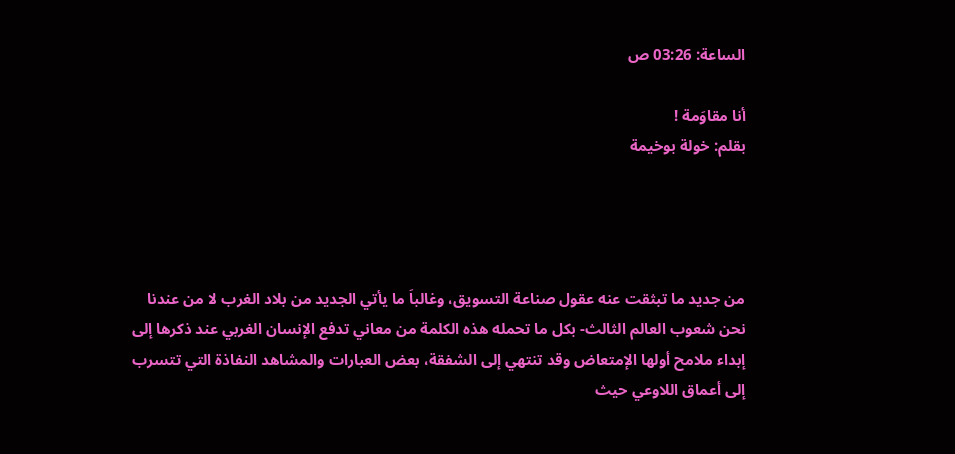الساعة: 03:26 ص

أنا مقاوَمة !
بقلم: خولة بوخيمة




من جديد ما تبثقت عنه عقول صناعة التسويق، وغالباَ ما يأتي الجديد من بلاد الغرب لا من عندنا نحن شعوب العالم الثالث- بكل ما تحمله هذه الكلمة من معاني تدفع الإنسان الغربي عند ذكرها إلى إبداء ملامح أولها الإمتعاض وقد تنتهي إلى الشفقة، بعض العبارات والمشاهد النفاذة التي تتسرب إلى أعماق اللاوعي حيث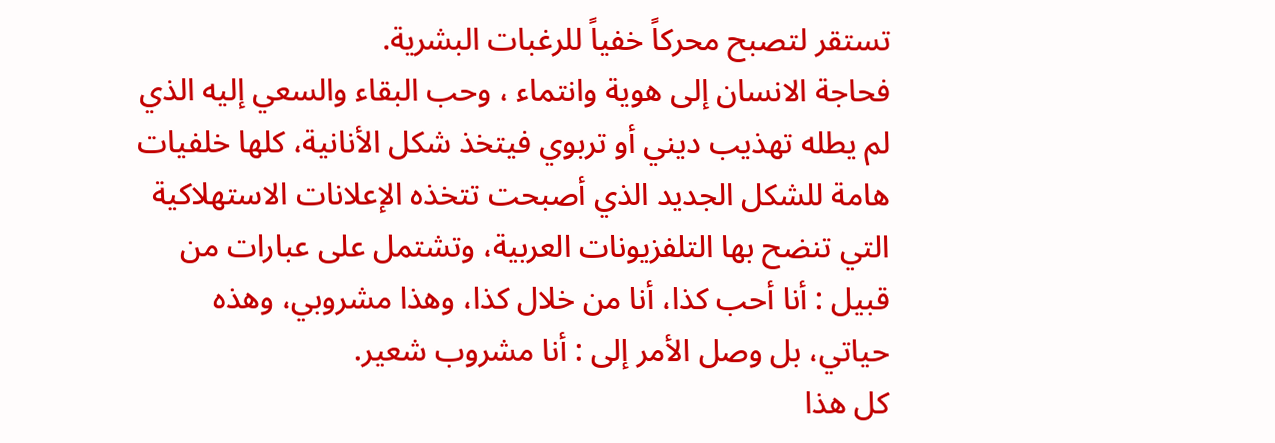تستقر لتصبح محركاً خفياً للرغبات البشرية.
فحاجة الانسان إلى هوية وانتماء ، وحب البقاء والسعي إليه الذي لم يطله تهذيب ديني أو تربوي فيتخذ شكل الأنانية، كلها خلفيات هامة للشكل الجديد الذي أصبحت تتخذه الإعلانات الاستهلاكية التي تنضح بها التلفزيونات العربية، وتشتمل على عبارات من قبيل : أنا أحب كذا، أنا من خلال كذا، وهذا مشروبي، وهذه حياتي، بل وصل الأمر إلى : أنا مشروب شعير.
كل هذا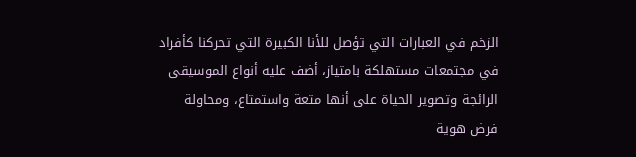الزخم في العبارات التي تؤصل للأنا الكبيرة التي تحركنا كأفراد في مجتمعات مستهلكة بامتياز، أضف عليه أنواع الموسيقى الرائجة وتصوير الحياة على أنها متعة واستمتاع، ومحاولة فرض هوية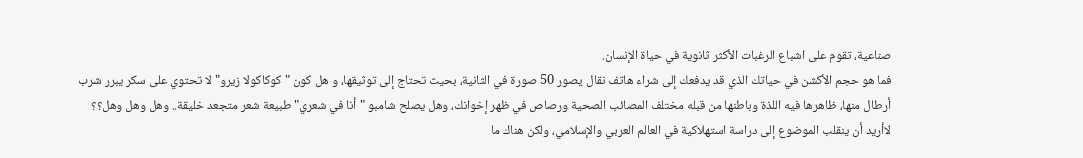صناعية، تقوم على اشباع الرغبات الأكثر ثانوية في حياة الإنسان.
فما هو حجم الأكشن في حياتك الذي قد يدفعك إلى شراء هاتف نقال يصور 50 صورة في الثانية، بحيث تحتاج إلى توثيقها، و هل كون "كوكاكولا زيرو" لا تحتوي على سكر يبرر شرب أرطال منها، ظاهرها فيه اللذة وباطنها من قبله مختلف المصائب الصحية ورصاص في ظهر إخوانك، وهل يصلح شامبو "أنا في شعري" طبيعة شعر متجعد خليقة.. وهل وهل وهل؟؟
لاأريد أن ينقلب الموضوع إلى دراسة استهلاكية في العالم العربي والإسلامي، ولكن هناك ما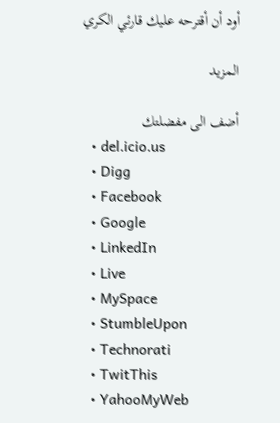أود أن أقترحه عليك قارئي الكري

المزيد

أضف الى مفضلتك
  • del.icio.us
  • Digg
  • Facebook
  • Google
  • LinkedIn
  • Live
  • MySpace
  • StumbleUpon
  • Technorati
  • TwitThis
  • YahooMyWeb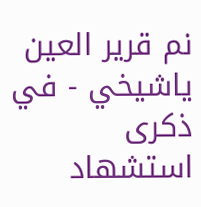نم قرير العين ياشيخي - في ذكرى استشهاد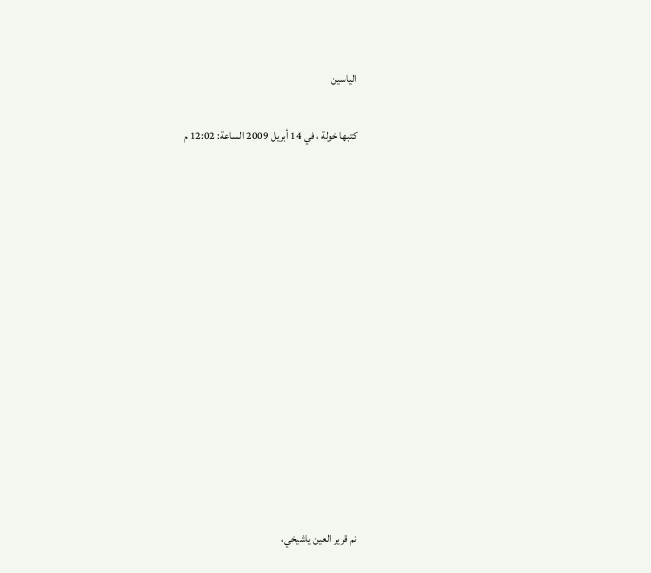الياسين

كتبها خولة ، في 14 أبريل 2009 الساعة: 12:02 م













نم قرير العين ياشيخي،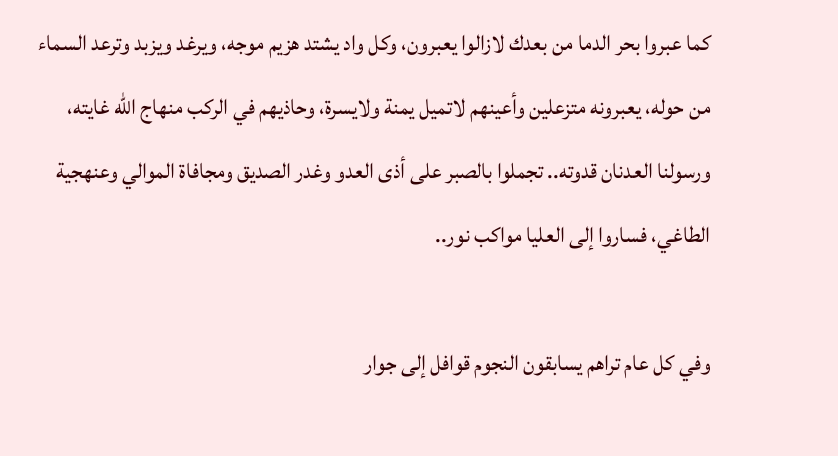كما عبروا بحر الدما من بعدك لازالوا يعبرون، وكل واد يشتد هزيم موجه، ويرغد ويزبد وترعد السماء من حوله، يعبرونه متزعلين وأعينهم لاتميل يمنة ولايسرة، وحاذيهم في الركب منهاج الله غايته، ورسولنا العدنان قدوته.. تجملوا بالصبر على أذى العدو وغدر الصديق ومجافاة الموالي وعنهجية الطاغي، فساروا إلى العليا مواكب نور..

وفي كل عام تراهم يسابقون النجوم قوافل إلى جوار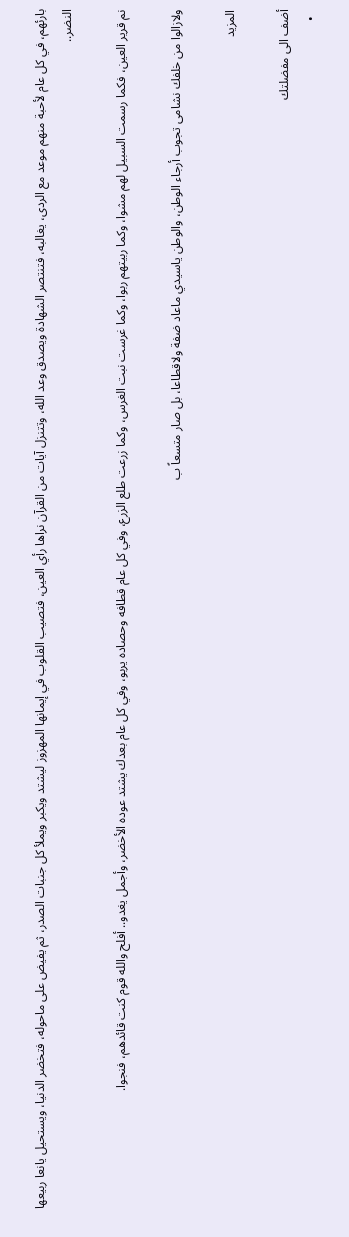بارئهم، في كل عام لأحبة منهم موعد مع الردى، يغالبه، فتنتصر الشهادة ويصدق وعد الله، وتتنزل آيات من القرآن نراها رأي العين، فتصيب القلوب في إيمانها المهزوز ليشتد ويكبر ويملأ كل جنبات الصدر، ثم يفيض على ماحوله، فتخضر الدنيا، ويستحيل يانعا ربيعها النضر..

نم قرير العين، فكما رسمت السبيل لهم مشوا، وكما ربيتهم ربوا، وكما غرست نبت الغرس، وكما زرعت طلع الزرع، وفي كل عام قطافه وحصاده يربو، وفي كل عام بعدك يشتد عوده الأخضر، وأجمل يغدو.. أفلح والله قوم كنت قائدهم، فنجوا.

ولازالوا من خلفك نشامى تجوب أرجاء الوطن، والوطن ياسيدي ماعاد ضفة ولاقطاعا، بل صار متسعاً ب

المزيد

أضف الى مفضلتك
  •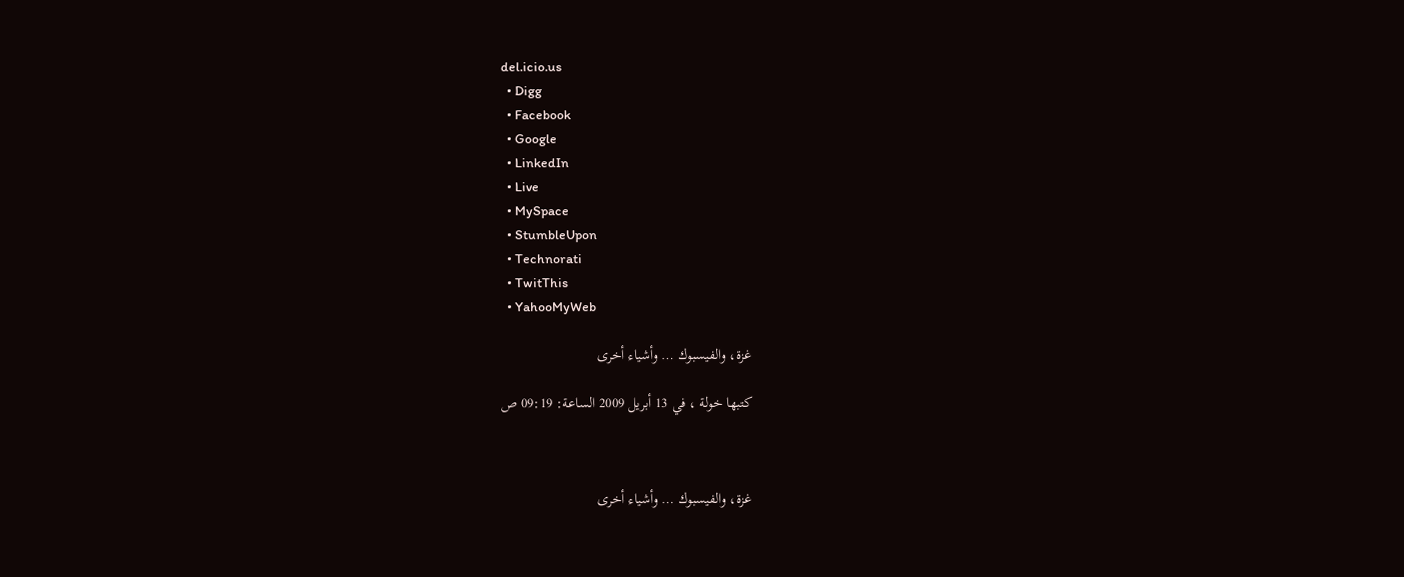del.icio.us
  • Digg
  • Facebook
  • Google
  • LinkedIn
  • Live
  • MySpace
  • StumbleUpon
  • Technorati
  • TwitThis
  • YahooMyWeb

غزة، والفيسبوك … وأشياء أخرى

كتبها خولة ، في 13 أبريل 2009 الساعة: 09:19 ص



غزة، والفيسبوك … وأشياء أخرى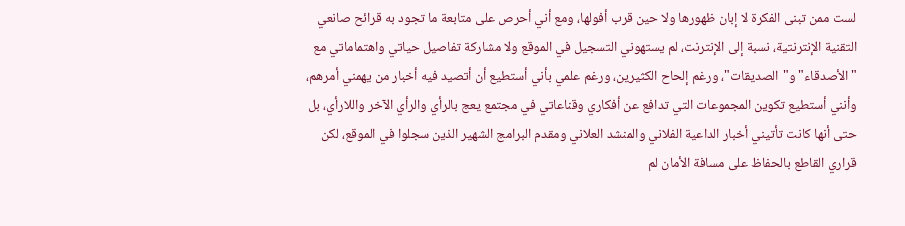لست ممن تبنى الفكرة لا إبان ظهورها ولا حين قرب أفولها، ومع أني أحرص على متابعة ما تجود به قرائح صانعي التقنية الإنترنتية، نسبة إلى الإنترنت، لم يستهوني التسجيل في الموقع ولا مشاركة تفاصيل حياتي واهتماماتي مع "الأصدقاء" و"الصديقات"، ورغم إلحاح الكثيرين، ورغم علمي بأني أستطيع أن أتصيد فيه أخبار من يهمني أمرهم، وأنني أستطيع تكوين المجموعات التي تدافع عن أفكاري وقناعاتي في مجتمع يعج بالرأي والرأي الآخر واللارأي، بل حتى أنها كانت تأتيني أخبار الداعية الفلاني والمنشد العلاني ومقدم البرامج الشهير الذين سجلوا في الموقع، لكن قراري القاطع بالحفاظ على مسافة الأمان لم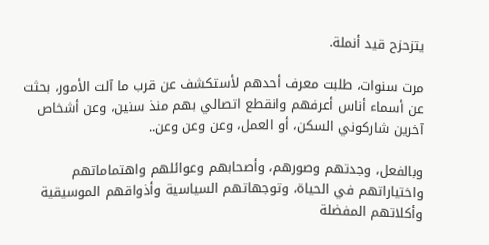يتزحزح قيد أنملة.

مرت سنوات، طلبت معرف أحدهم لأستكشف عن قرب ما آلت الأمور، بحثت عن أسماء أناس أعرفهم وانقطع اتصالي بهم منذ سنين، وعن أشخاص آخرين شاركوني السكن، أو العمل، وعن وعن وعن..

وبالفعل، وجدتهم وصورهم، وأصحابهم وعوائلهم واهتماماتهم واختياراتهم في الحياة، وتوجهاتهم السياسية وأذواقهم الموسيقية وأكلاتهم المفضلة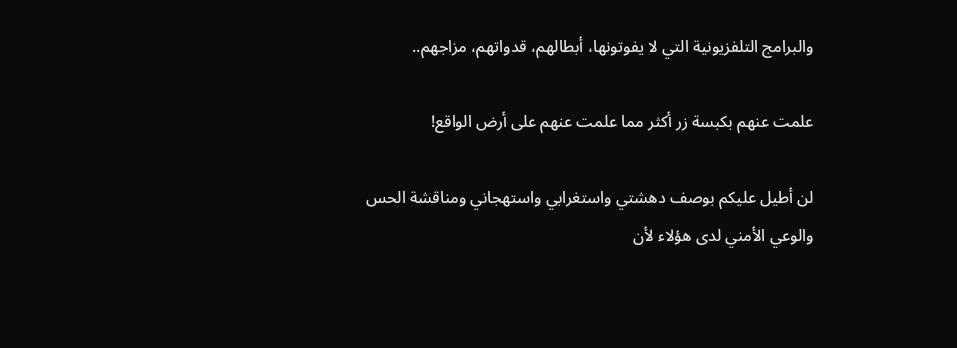والبرامج التلفزيونية التي لا يفوتونها، أبطالهم، قدواتهم، مزاجهم..

علمت عنهم بكبسة زر أكثر مما علمت عنهم على أرض الواقع!

لن أطيل عليكم بوصف دهشتي واستغرابي واستهجاني ومناقشة الحس والوعي الأمني لدى هؤلاء لأن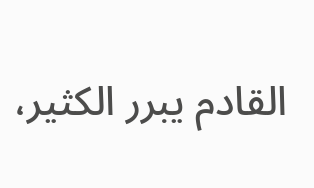القادم يبرر الكثير،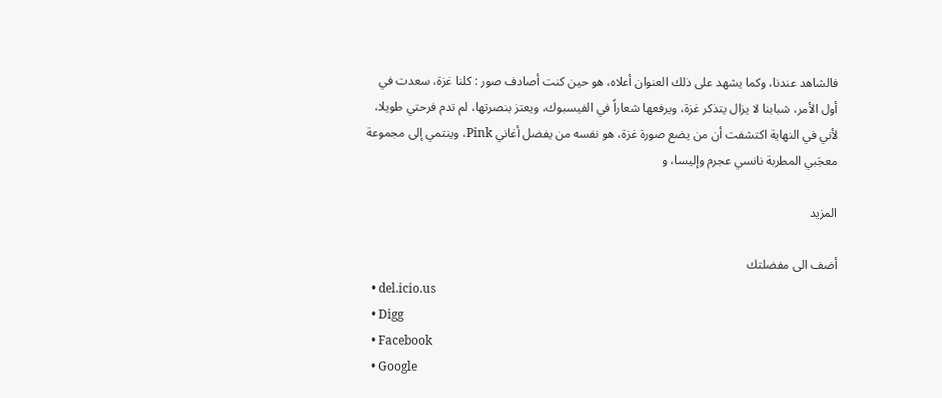فالشاهد عندنا، وكما يشهد على ذلك العنوان أعلاه، هو حين كنت أصادف صور : كلنا غزة، سعدت في أول الأمر، شبابنا لا يزال يتذكر غزة، ويرفعها شعاراً في الفيسبوك، ويعتز بنصرتها، لم تدم فرحتي طويلا، لأني في النهاية اكتشفت أن من يضع صورة غزة، هو نفسه من يفضل أغاني Pink، وينتمي إلى مجموعة معجَبي المطربة نانسي عجرم وإليسا، و

المزيد

أضف الى مفضلتك
  • del.icio.us
  • Digg
  • Facebook
  • Google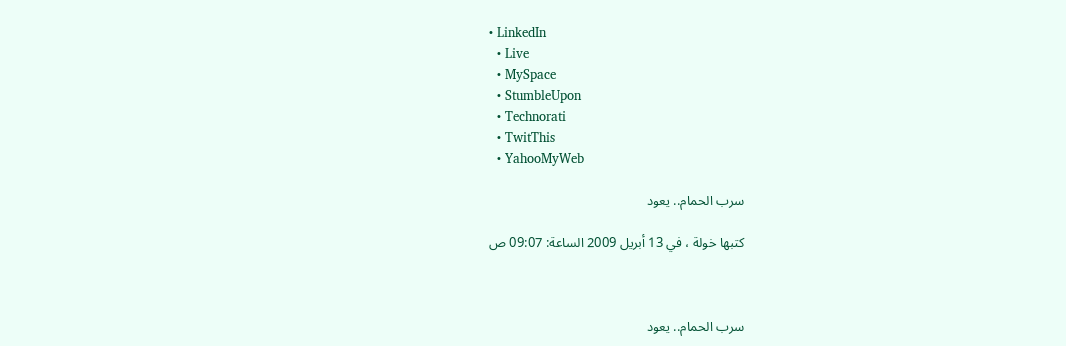• LinkedIn
  • Live
  • MySpace
  • StumbleUpon
  • Technorati
  • TwitThis
  • YahooMyWeb

سرب الحمام.. يعود

كتبها خولة ، في 13 أبريل 2009 الساعة: 09:07 ص



سرب الحمام.. يعود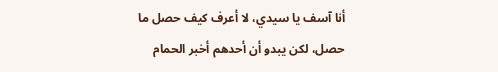أنا آسف يا سيدي، لا أعرف كيف حصل ما حصل، لكن يبدو أن أحدهم أخبر الحمام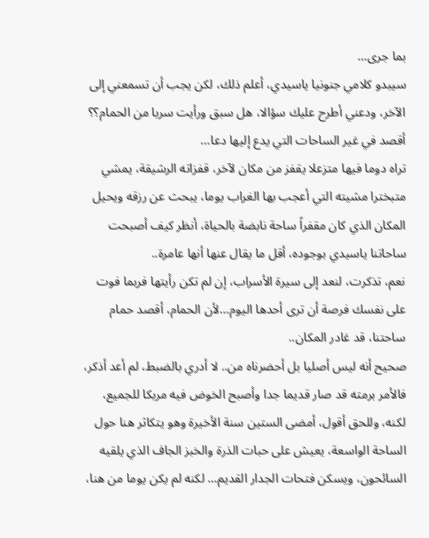بما جرى…
سيبدو كلامي جنونيا ياسيدي، أعلم ذلك، لكن يجب أن تسمعني إلى الآخر، ودعني أطرح عليك سؤالا، هل سبق ورأيت سربا من الحمام؟؟ أقصد في غير الساحات التي يدع إليها دعا…
تراه دوما فيها متزعلا يقفز من مكان لآخر، قفزاته الرشيقة، يمشي متبخترا مشيته التي أعجب بها الغراب يوما، يبحث عن رزقه ويحيل المكان الذي كان مقفراً ساحة نابضة بالحياة، أنظر كيف أصبحت ساحاتنا ياسيدي بوجوده، أقل ما يقال عنها أنها عامرة..
نعم، تذكرت، لنعد إلى سيرة الأسراب، إن لم تكن رأيتها فربما فوت على نفسك فرصة أن ترى أحدها اليوم…لأن الحمام، أقصد حمام ساحتنا، قد غادر المكان..
صحيح أنه ليس أصليا بل أحضرناه من.. لا أدري بالضبط، لم أعد أذكر، فالأمر برمته قد صار قديما جدا وأصبح الخوض فيه مربكا للجميع، لكنه، وللحق أقول، أمضى الستين سنة الأخيرة وهو يتكاثر هنا حول الساحة الواسعة، يعيش على حبات الذرة والخبز الجاف الذي يلقيه السائحون، ويسكن فتحات الجدار القديم… لكنه لم يكن يوما من هنا،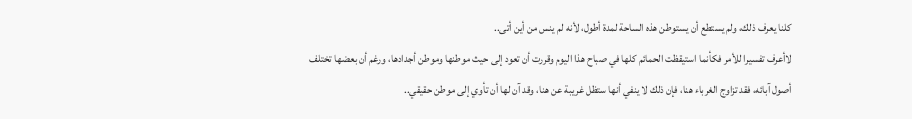كلنا يعرف ذلك، ولم يستطع أن يستوطن هذه الساحة لمدة أطول، لأنه لم ينس من أين أتى..
لاأعرف تفسيرا للأمر فكأنما استيقظت الحمائم كلها في صباح هذا اليوم وقررت أن تعود إلى حيث موطنها وموطن أجدادها، ورغم أن بعضها تختلف أصول آبائه، فقد تزاوج الغرباء هنا، فإن ذلك لا ينفي أنها ستظل غريبة عن هنا، وقد آن لها أن تأوي إلى موطن حقيقي..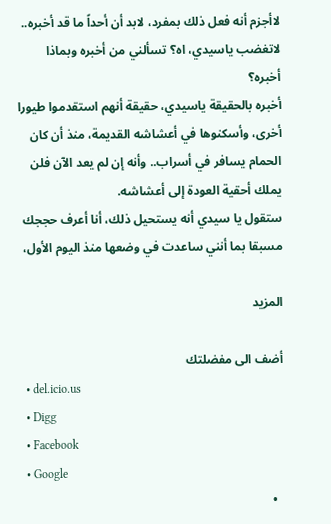لاأجزم أنه فعل ذلك بمفرد، لابد أن أحداً ما قد أخبره..
لاتغضب ياسيدي، اه؟ تسألني من أخبره وبماذا أخبره؟
أخبره بالحقيقة ياسيدي، حقيقة أنهم استقدموا طيورا أخرى، وأسكنوها في أعشاشه القديمة، منذ أن كان الحمام يسافر في أسراب.. وأنه إن لم يعد الآن فلن يملك أحقية العودة إلى أعشاشه.
ستقول يا سيدي أنه يستحيل ذلك، أنا أعرف حججك مسبقا بما أنني ساعدت في وضعها منذ اليوم الأول،

المزيد

أضف الى مفضلتك
  • del.icio.us
  • Digg
  • Facebook
  • Google
  •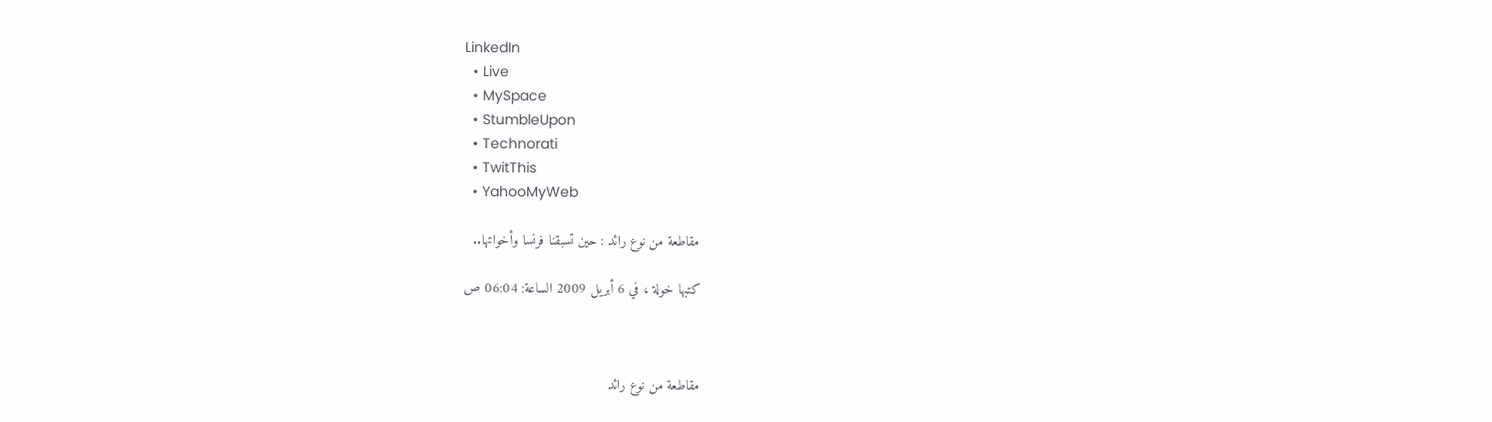LinkedIn
  • Live
  • MySpace
  • StumbleUpon
  • Technorati
  • TwitThis
  • YahooMyWeb

مقاطعة من نوع رائد : حين تسبقنا فرنسا وأخواتها..

كتبها خولة ، في 6 أبريل 2009 الساعة: 06:04 ص



مقاطعة من نوع رائد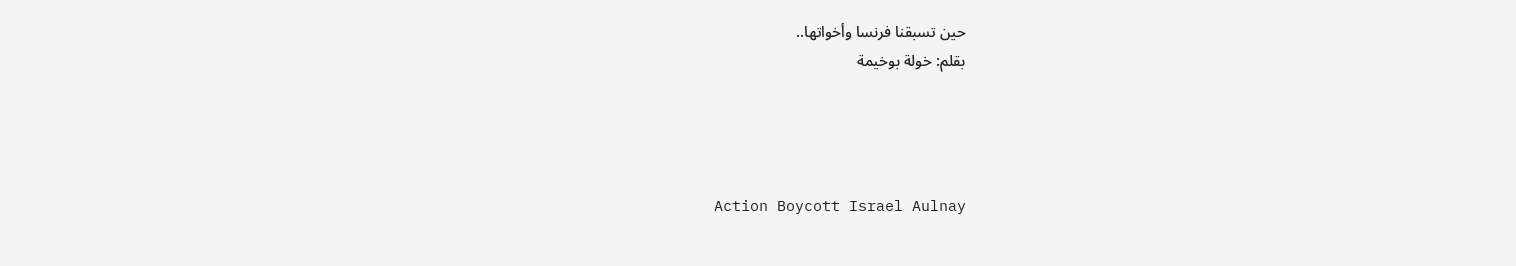حين تسبقنا فرنسا وأخواتها..
بقلم: خولة بوخيمة




Action Boycott Israel Aulnay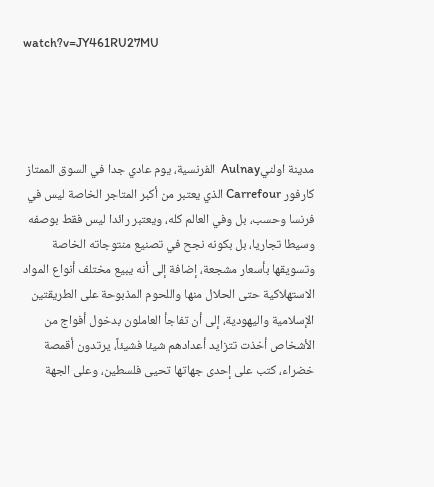watch?v=JY461RU27MU




مدينة اولنيAulnay  الفرنسية، يوم عادي جدا في السوق الممتاز كارفور Carrefour الذي يعتبر من أكبر المتاجر الخاصة ليس في فرنسا وحسب، بل وفي العالم كله، ويعتبر رائدا ليس فقط بوصفه وسيطا تجاريا، بل بكونه نجح في تصنيع منتوجاته الخاصة وتسويقها بأسعار مشجعة، إضافة إلى أنه يبيع مختلف أنواع المواد الاستهلاكية حتى الحلال منها واللحوم المذبوحة على الطريقتين الإسلامية واليهودية، إلى أن تفاجأ العاملون بدخول أفواج من الأشخاص أخذت تتزايد أعدادهم شيئا فشيئاً، يرتدون أقمصة خضراء، كتب على إحدى جهاتها تحيى فلسطين، وعلى الجهة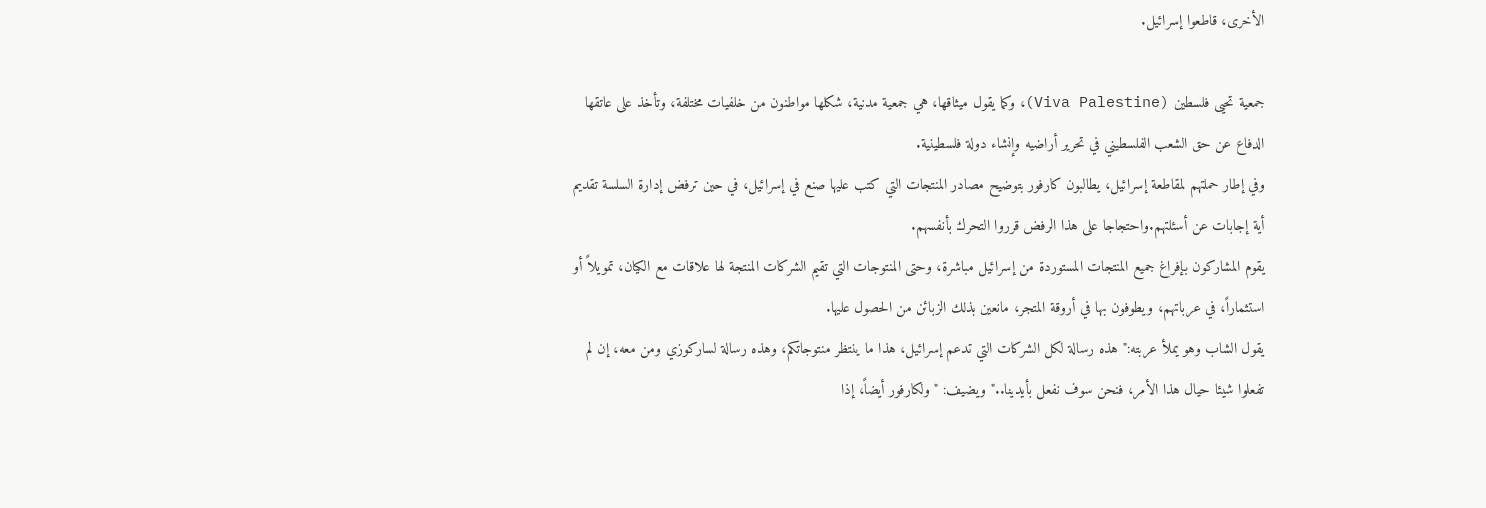الأخرى، قاطعوا إسرائيل.

جمعية تحيى فلسطين (Viva Palestine)، وكما يقول ميثاقها، هي جمعية مدنية، شكلها مواطنون من خلفيات مختلفة، وتأخذ على عاتقها الدفاع عن حق الشعب الفلسطيني في تحرير أراضيه وإنشاء دولة فلسطينية.
وفي إطار حملتهم لمقاطعة إسرائيل، يطالبون كارفور بتوضيح مصادر المنتجات التي كتب عليها صنع في إسرائيل، في حين ترفض إدارة السلسة تقديم أية إجابات عن أسئلتهم.واحتجاجا على هذا الرفض قرروا التحرك بأنفسهم.
يقوم المشاركون بإفراغ جميع المنتجات المستوردة من إسرائيل مباشرة، وحتى المنتوجات التي تقيم الشركات المنتجة لها علاقات مع الكيان، تمويلاً أو استثماراً، في عرباتهم، ويطوفون بها في أروقة المتجر، مانعين بذلك الزبائن من الحصول عليها.
يقول الشاب وهو يملأ عربته:" هذه رسالة لكل الشركات التي تدعم إسرائيل، هذا ما ينتظر منتوجاتكم، وهذه رسالة لساركوزي ومن معه، إن لم تفعلوا شيئا حيال هذا الأمر، فنحن سوف نفعل بأيدينا.." ويضيف: " ولكارفور أيضاً، إذا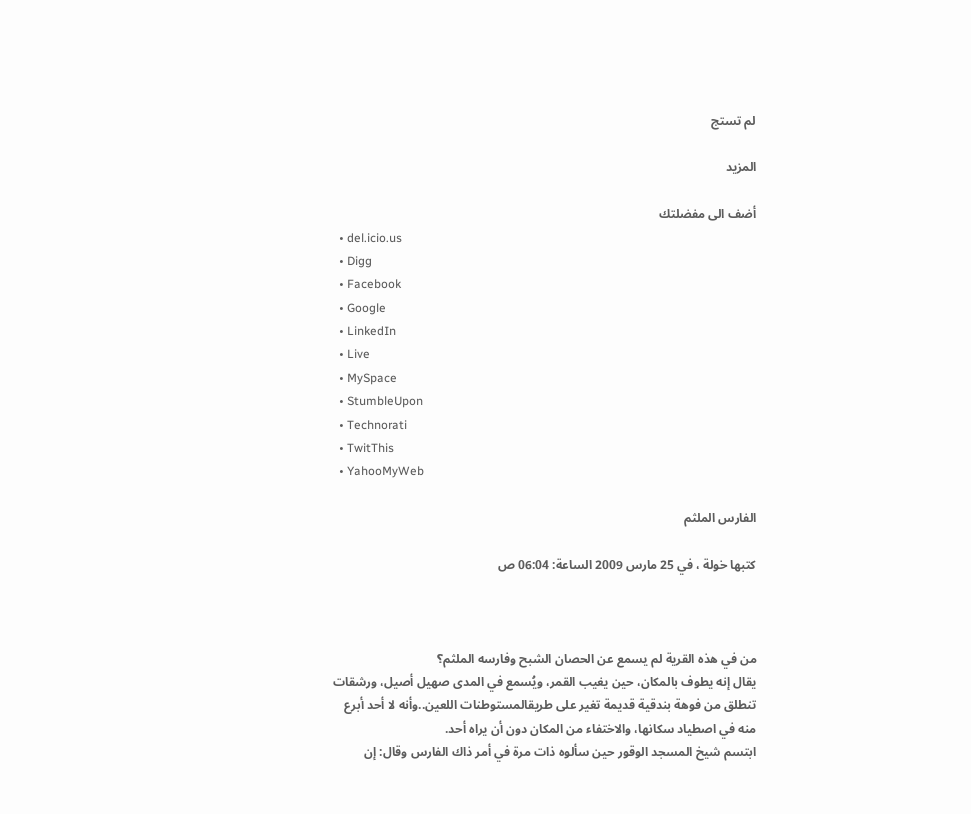لم تستج

المزيد

أضف الى مفضلتك
  • del.icio.us
  • Digg
  • Facebook
  • Google
  • LinkedIn
  • Live
  • MySpace
  • StumbleUpon
  • Technorati
  • TwitThis
  • YahooMyWeb

الفارس الملثم

كتبها خولة ، في 25 مارس 2009 الساعة: 06:04 ص



من في هذه القرية لم يسمع عن الحصان الشبح وفارسه الملثم؟
يقال إنه يطوف بالمكان، حين يغيب القمر، ويُسمع في المدى صهيل أصيل، ورشقات تنطلق من فوهة بندقية قديمة تغير على طريقالمستوطنات اللعين..وأنه لا أحد أبرع منه في اصطياد سكانها، والاختفاء من المكان دون أن يراه أحد.
ابتسم شيخ المسجد الوقور حين سألوه ذات مرة في أمر ذاك الفارس وقال: إن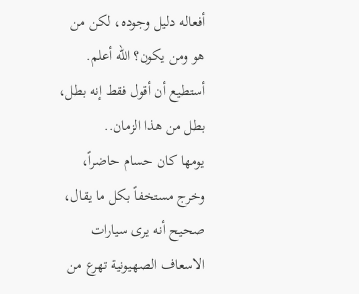أفعاله دليل وجوده، لكن من هو ومن يكون؟ الله أعلم. أستطيع أن أقول فقط إنه بطل، بطل من هذا الزمان..
يومها كان حسام حاضراً، وخرج مستخفاً بكل ما يقال، صحيح أنه يرى سيارات الاسعاف الصهيونية تهرع من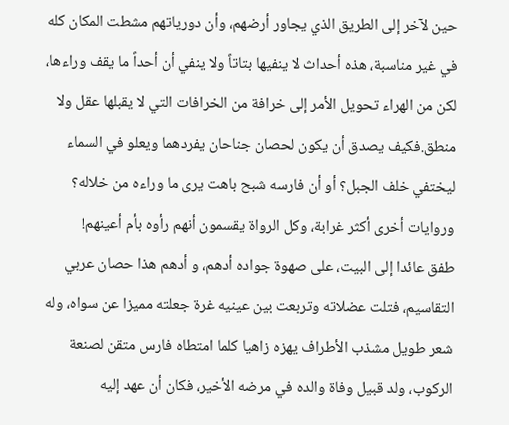حين لآخر إلى الطريق الذي يجاور أرضهم، وأن دورياتهم مشطت المكان كله في غير مناسبة، هذه أحداث لا ينفيها بتاتاً ولا ينفي أن أحداً ما يقف وراءها، لكن من الهراء تحويل الأمر إلى خرافة من الخرافات التي لا يقبلها عقل ولا منطق.فكيف يصدق أن يكون لحصان جناحان يفردهما ويعلو في السماء ليختفي خلف الجبل؟ أو أن فارسه شبح باهت يرى ما وراءه من خلاله؟ وروايات أخرى أكثر غرابة، وكل الرواة يقسمون أنهم رأوه بأم أعينهم!
طفق عائدا إلى البيت، على صهوة جواده أدهم، و أدهم هذا حصان عربي التقاسيم، فتلت عضلاته وتربعت بين عينيه غرة جعلته مميزا عن سواه، وله شعر طويل مشذب الأطراف يهزه زاهيا كلما امتطاه فارس متقن لصنعة الركوب، ولد قبيل وفاة والده في مرضه الأخير، فكان أن عهد إليه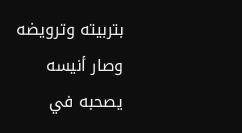بتربيته وترويضه وصار أنيسه يصحبه في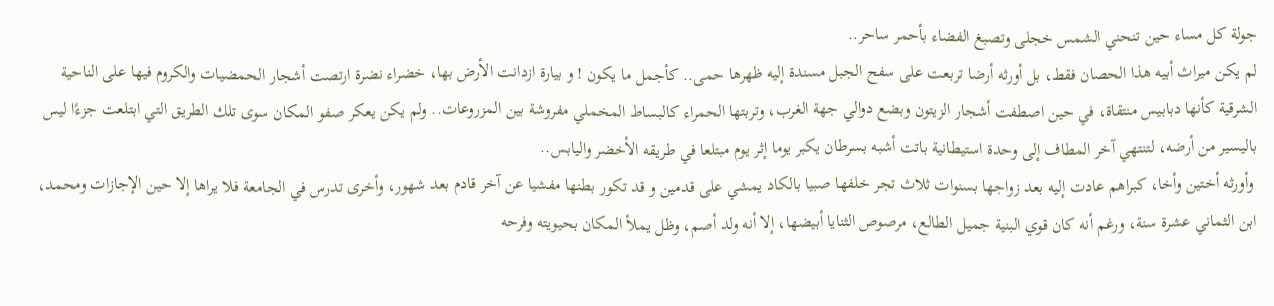جولة كل مساء حين تنحني الشمس خجلى وتصبغ الفضاء بأحمر ساحر..
لم يكن ميراث أبيه هذا الحصان فقط، بل أورثه أرضا تربعت على سفح الجبل مسندة إليه ظهرها حمى.. كأجمل ما يكون ! و بيارة ازدانت الأرض بها، خضراء نضرة ارتصت أشجار الحمضيات والكروم فيها على الناحية الشرقية كأنها دبابيس منتقاة، في حين اصطفت أشجار الزيتون وبضع دوالي جهة الغرب، وتربتها الحمراء كالبساط المخملي مفروشة بين المزروعات.. ولم يكن يعكر صفو المكان سوى تلك الطريق التي ابتلعت جزءًا ليس باليسير من أرضه، لتنتهي آخر المطاف إلى وحدة استيطانية باتت أشبه بسرطان يكبر يوما إثر يوم مبتلعا في طريقه الأخضر واليابس..
 وأورثه أختين وأخا، كبراهم عادت إليه بعد زواجها بسنوات ثلاث تجر خلفها صبيا بالكاد يمشي على قدمين و قد تكور بطنها مفشيا عن آخر قادم بعد شهور، وأخرى تدرس في الجامعة فلا يراها إلا حين الإجازات ومحمد، ابن الثماني عشرة سنة، ورغم أنه كان قوي البنية جميل الطالع، مرصوص الثنايا أبيضها، إلا أنه ولد أصم، وظل يملأ المكان بحيويته وفرحه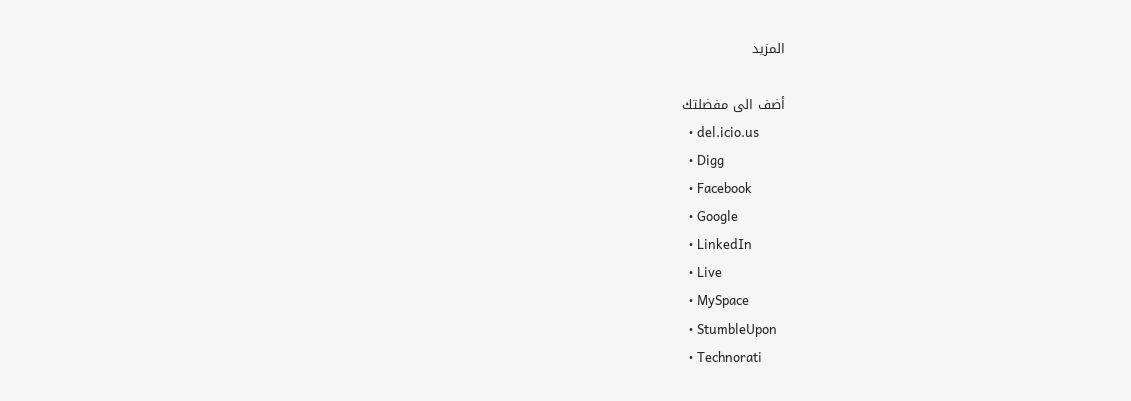المزيد

أضف الى مفضلتك
  • del.icio.us
  • Digg
  • Facebook
  • Google
  • LinkedIn
  • Live
  • MySpace
  • StumbleUpon
  • Technorati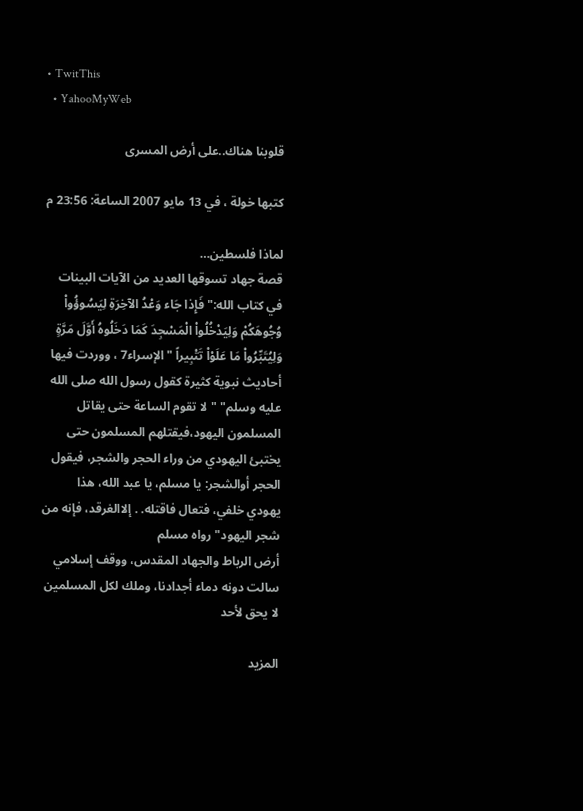• TwitThis
  • YahooMyWeb

قلوبنا هناك..على أرض المسرى

كتبها خولة ، في 13 مايو 2007 الساعة: 23:56 م

لماذا فلسطين…
قصة جهاد تسوقها العديد من الآيات البينات في كتاب الله:" فَإِذا جَاء وَعْدُ الآخِرَةِ لِيَسُوؤُواْ وُجُوهَكُمْ وَلِيَدْخُلُواْ الْمَسْجِدَ كَمَا دَخَلُوهُ أَوَّلَ مَرَّةٍ وَلِيُتَبِّرُواْ مَا عَلَوْاْ تَتْبِيراً " الإسراء7 ، ووردت فيها أحاديث نبوية كثيرة كقول رسول الله صلى الله عليه وسلم" "لا تقوم الساعة حتى يقاتل المسلمون اليهود،فيقتلهم المسلمون حتى يختبئ اليهودي من وراء الحجر والشجر، فيقول الحجر أوالشجر: يا مسلم، يا عبد الله، هذا يهودي خلفي، فتعال فاقتله. . إلاالغرقد، فإنه من شجر اليهود" رواه مسلم
أرض الرباط والجهاد المقدس، ووقف إسلامي سالت دونه دماء أجدادنا، وملك لكل المسلمين لا يحق لأحد

المزيد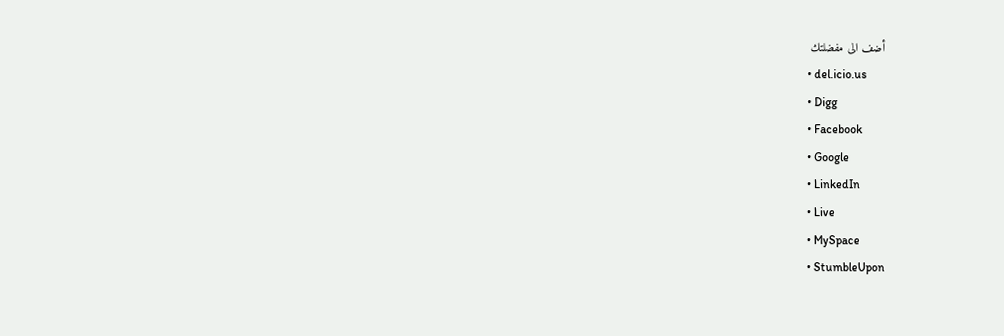أضف الى مفضلتك
  • del.icio.us
  • Digg
  • Facebook
  • Google
  • LinkedIn
  • Live
  • MySpace
  • StumbleUpon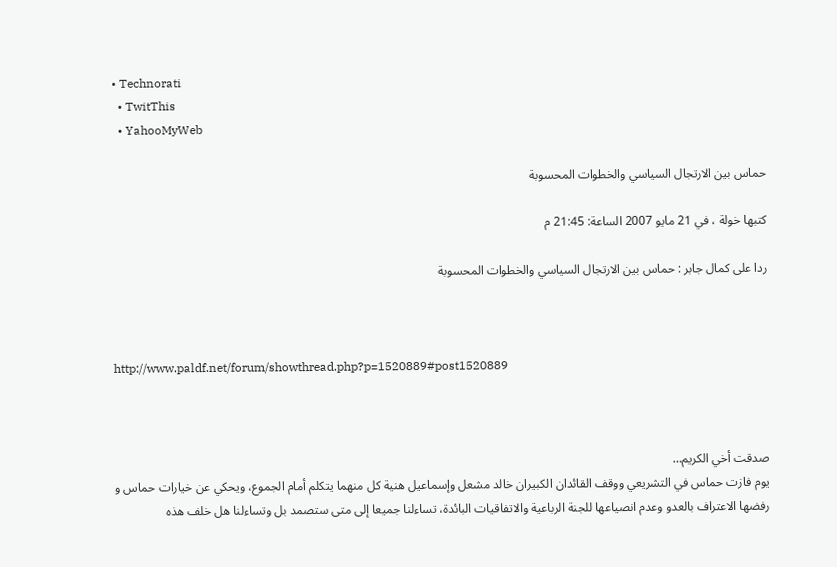• Technorati
  • TwitThis
  • YahooMyWeb

حماس بين الارتجال السياسي والخطوات المحسوبة

كتبها خولة ، في 21 مايو 2007 الساعة: 21:45 م

ردا على كمال جابر : حماس بين الارتجال السياسي والخطوات المحسوبة



http://www.paldf.net/forum/showthread.php?p=1520889#post1520889



صدقت أخي الكريم…
يوم فازت حماس في التشريعي ووقف القائدان الكبيران خالد مشعل وإسماعيل هنية كل منهما يتكلم أمام الجموع، ويحكي عن خيارات حماس و رفضها الاعتراف بالعدو وعدم انصياعها للجنة الرباعية والاتفاقيات البائدة، تساءلنا جميعا إلى متى ستصمد بل وتساءلنا هل خلف هذه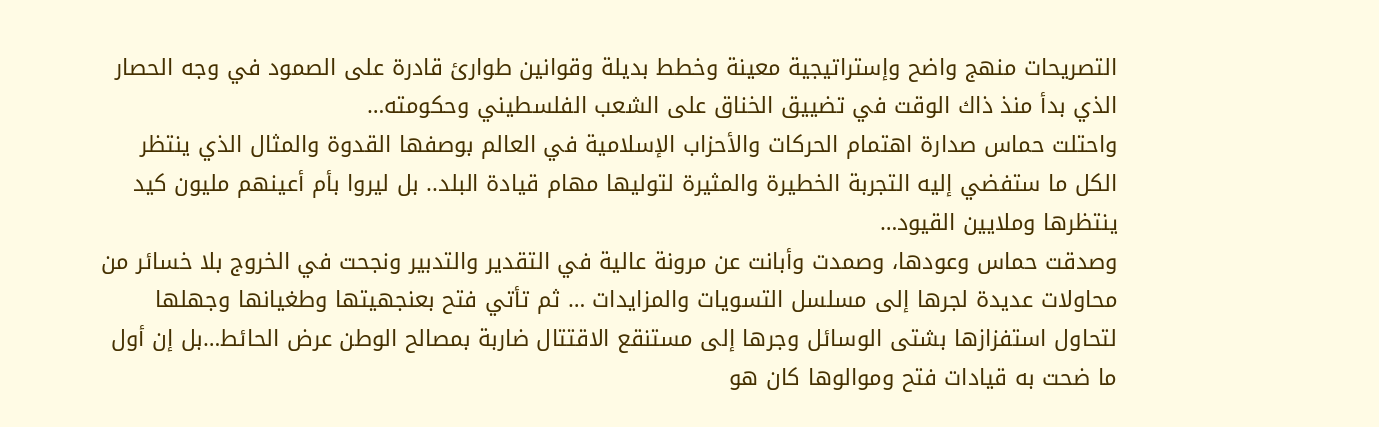التصريحات منهج واضح وإستراتيجية معينة وخطط بديلة وقوانين طوارئ قادرة على الصمود في وجه الحصار الذي بدأ منذ ذاك الوقت في تضييق الخناق على الشعب الفلسطيني وحكومته…
واحتلت حماس صدارة اهتمام الحركات والأحزاب الإسلامية في العالم بوصفها القدوة والمثال الذي ينتظر الكل ما ستفضي إليه التجربة الخطيرة والمثيرة لتوليها مهام قيادة البلد.. بل ليروا بأم أعينهم مليون كيد ينتظرها وملايين القيود…
وصدقت حماس وعودها، وصمدت وأبانت عن مرونة عالية في التقدير والتدبير ونجحت في الخروج بلا خسائر من محاولات عديدة لجرها إلى مسلسل التسويات والمزايدات … ثم تأتي فتح بعنجهيتها وطغيانها وجهلها لتحاول استفزازها بشتى الوسائل وجرها إلى مستنقع الاقتتال ضاربة بمصالح الوطن عرض الحائط…بل إن أول ما ضحت به قيادات فتح وموالوها كان هو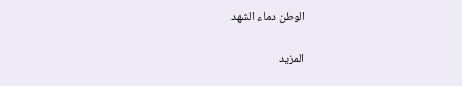الوطن دماء الشهد

المزيد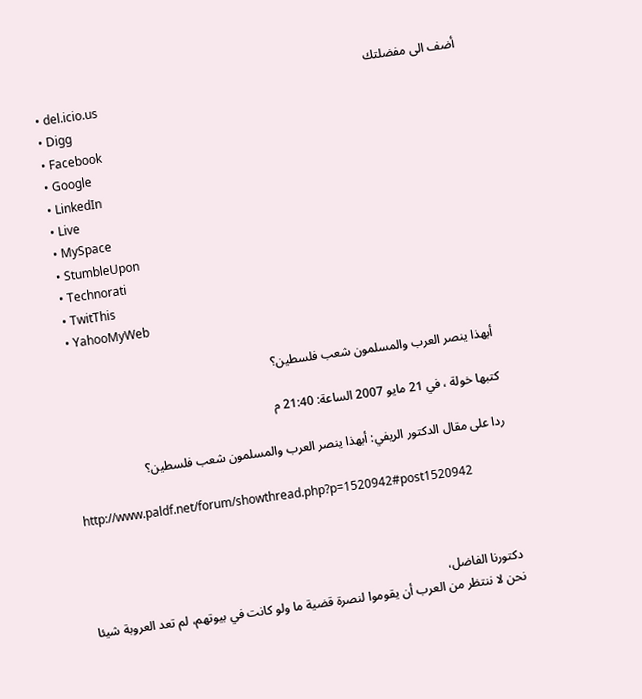أضف الى مفضلتك
  • del.icio.us
  • Digg
  • Facebook
  • Google
  • LinkedIn
  • Live
  • MySpace
  • StumbleUpon
  • Technorati
  • TwitThis
  • YahooMyWeb

أبهذا ينصر العرب والمسلمون شعب فلسطين؟

كتبها خولة ، في 21 مايو 2007 الساعة: 21:40 م

ردا على مقال الدكتور الريفي: أبهذا ينصر العرب والمسلمون شعب فلسطين؟

http://www.paldf.net/forum/showthread.php?p=1520942#post1520942



دكتورنا الفاضل،
نحن لا ننتظر من العرب أن يقوموا لنصرة قضية ما ولو كانت في بيوتهم، لم تعد العروبة شيئا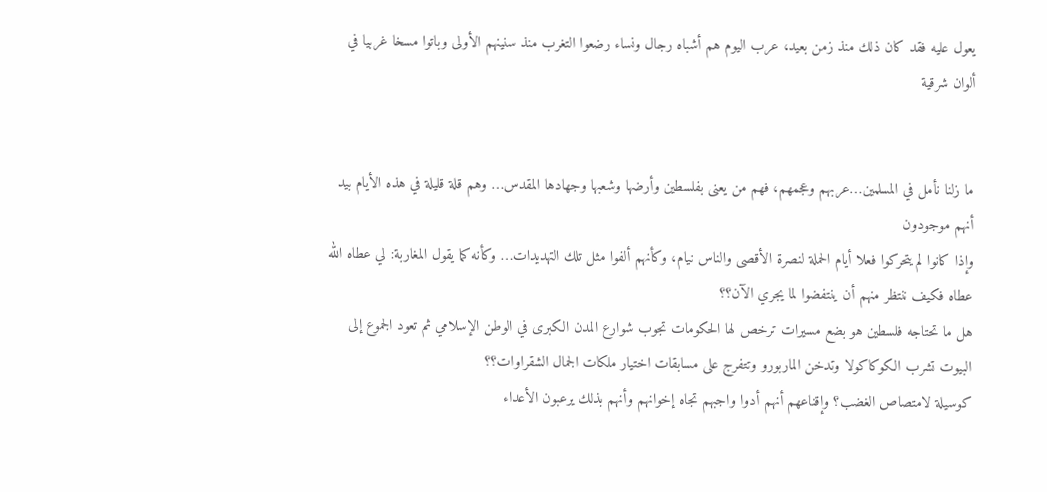يعول عليه فقد كان ذلك منذ زمن بعيد، عرب اليوم هم أشباه رجال ونساء رضعوا التغرب منذ سنينهم الأولى وباتوا مسخا غربيا في ألوان شرقية


ما زلنا نأمل في المسلمين…عربهم وعجمهم، فهم من يعنى بفلسطين وأرضها وشعبها وجهادها المقدس… وهم قلة قليلة في هذه الأيام بيد أنهم موجودون
وإذا كانوا لم يتحركوا فعلا أيام الحملة لنصرة الأقصى والناس نيام، وكأنهم ألفوا مثل تلك التهديدات… وكأنه كما يقول المغاربة: لي عطاه الله عطاه فكيف ننتظر منهم أن ينتفضوا لما يجري الآن؟؟
هل ما تحتاجه فلسطين هو بضع مسيرات ترخص لها الحكومات تجوب شوارع المدن الكبرى في الوطن الإسلامي ثم تعود الجموع إلى البيوت تشرب الكوكاكولا وتدخن الماربورو وتتفرج على مسابقات اختيار ملكات الجمال الشقراوات؟؟
كوسيلة لامتصاص الغضب؟ وإقناعهم أنهم أدوا واجبهم تجاه إخوانهم وأنهم بذلك يرعبون الأعداء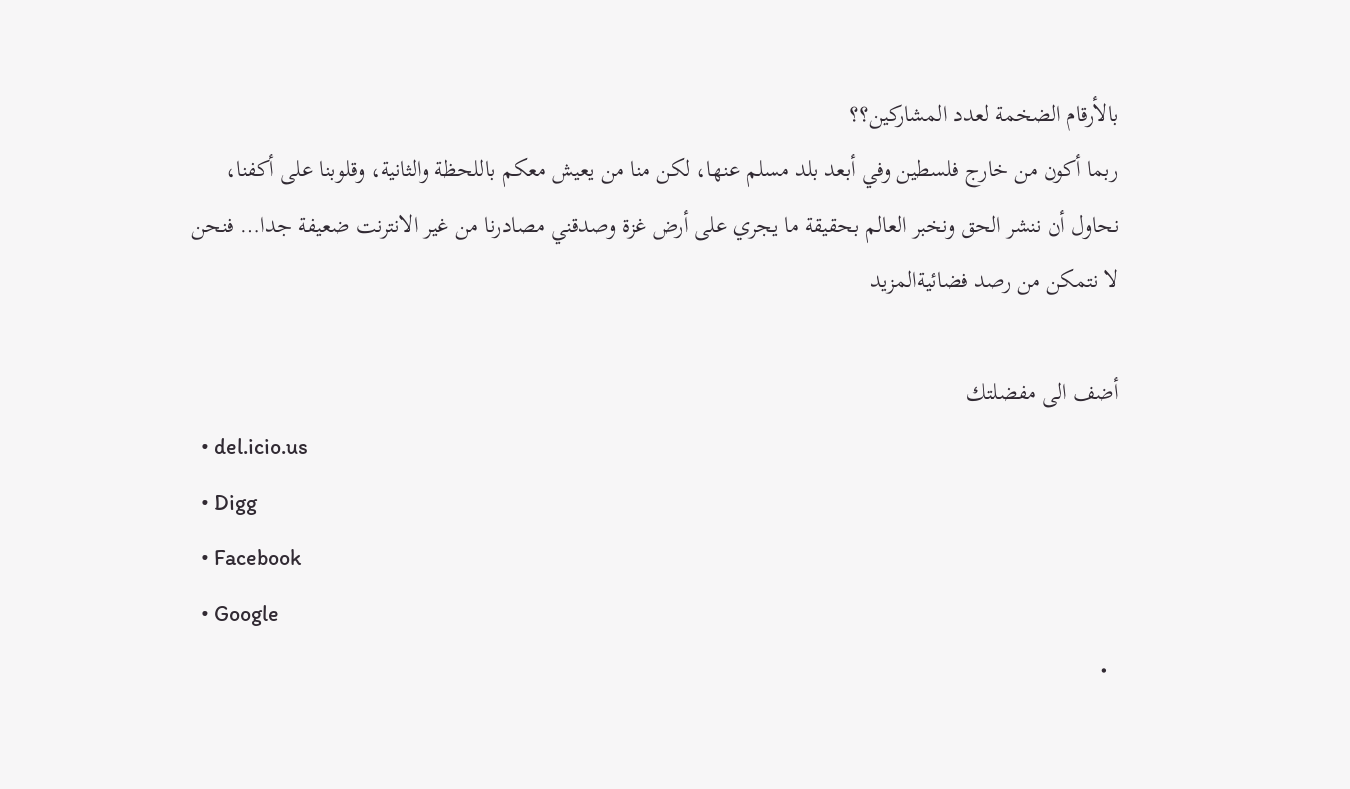بالأرقام الضخمة لعدد المشاركين؟؟
ربما أكون من خارج فلسطين وفي أبعد بلد مسلم عنها، لكن منا من يعيش معكم باللحظة والثانية، وقلوبنا على أكفنا، نحاول أن ننشر الحق ونخبر العالم بحقيقة ما يجري على أرض غزة وصدقني مصادرنا من غير الانترنت ضعيفة جدا… فنحن لا نتمكن من رصد فضائيةالمزيد

أضف الى مفضلتك
  • del.icio.us
  • Digg
  • Facebook
  • Google
  •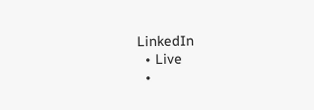LinkedIn
  • Live
  •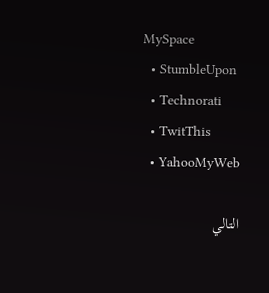MySpace
  • StumbleUpon
  • Technorati
  • TwitThis
  • YahooMyWeb

التالي